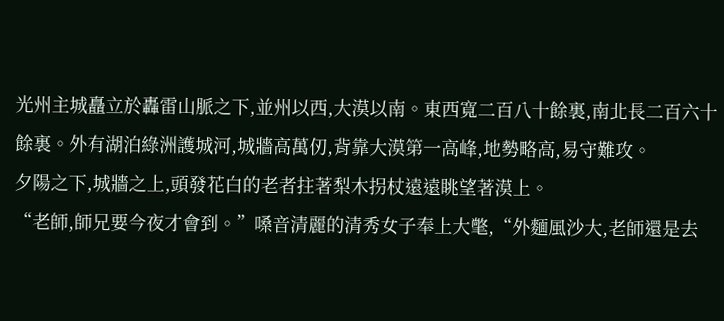光州主城矗立於轟雷山脈之下,並州以西,大漠以南。東西寬二百八十餘裏,南北長二百六十餘裏。外有湖泊綠洲護城河,城牆高萬仞,背靠大漠第一高峰,地勢略高,易守難攻。
夕陽之下,城牆之上,頭發花白的老者拄著梨木拐杖遠遠眺望著漠上。
“老師,師兄要今夜才會到。”嗓音清麗的清秀女子奉上大氅,“外麵風沙大,老師還是去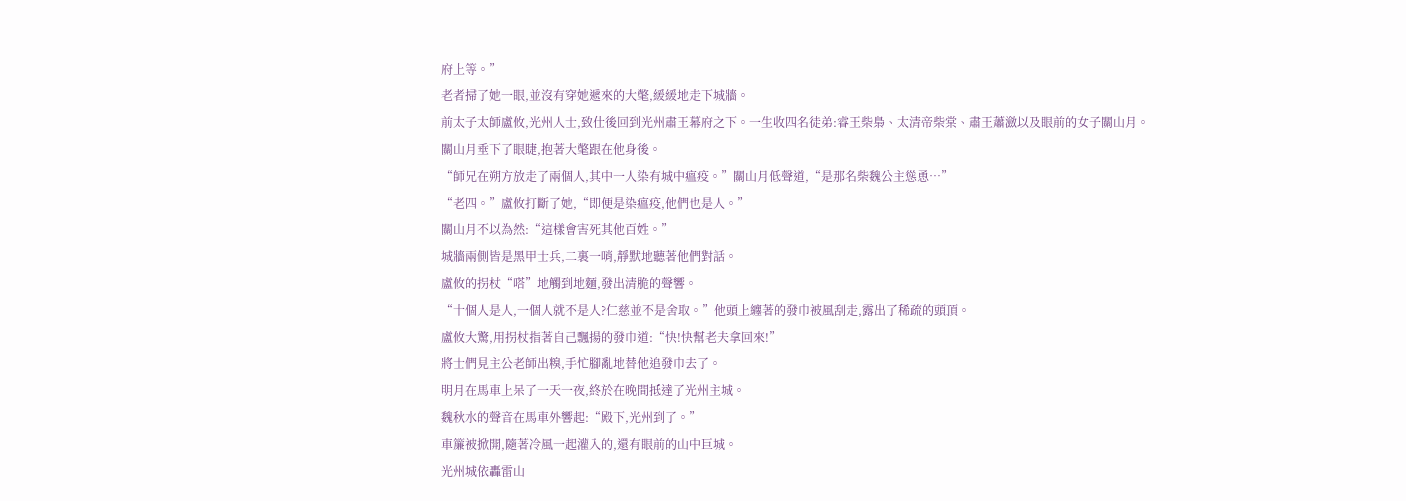府上等。”
老者掃了她一眼,並沒有穿她遞來的大氅,緩緩地走下城牆。
前太子太師盧攸,光州人士,致仕後回到光州肅王幕府之下。一生收四名徒弟:睿王柴梟、太清帝柴棠、肅王蕭瀲以及眼前的女子關山月。
關山月垂下了眼睫,抱著大氅跟在他身後。
“師兄在朔方放走了兩個人,其中一人染有城中瘟疫。”關山月低聲道,“是那名柴魏公主慫恿…”
“老四。”盧攸打斷了她,“即便是染瘟疫,他們也是人。”
關山月不以為然:“這樣會害死其他百姓。”
城牆兩側皆是黑甲士兵,二裏一哨,靜默地聽著他們對話。
盧攸的拐杖“嗒”地觸到地麵,發出清脆的聲響。
“十個人是人,一個人就不是人?仁慈並不是舍取。”他頭上纏著的發巾被風刮走,露出了稀疏的頭頂。
盧攸大驚,用拐杖指著自己飄揚的發巾道:“快!快幫老夫拿回來!”
將士們見主公老師出糗,手忙腳亂地替他追發巾去了。
明月在馬車上呆了一天一夜,終於在晚間抵達了光州主城。
魏秋水的聲音在馬車外響起:“殿下,光州到了。”
車簾被掀開,隨著冷風一起灌入的,還有眼前的山中巨城。
光州城依轟雷山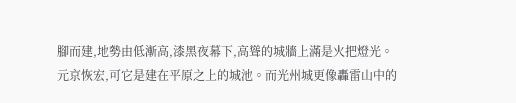腳而建,地勢由低漸高,漆黑夜幕下,高聳的城牆上滿是火把燈光。
元京恢宏,可它是建在平原之上的城池。而光州城更像轟雷山中的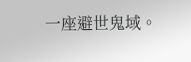一座避世鬼域。